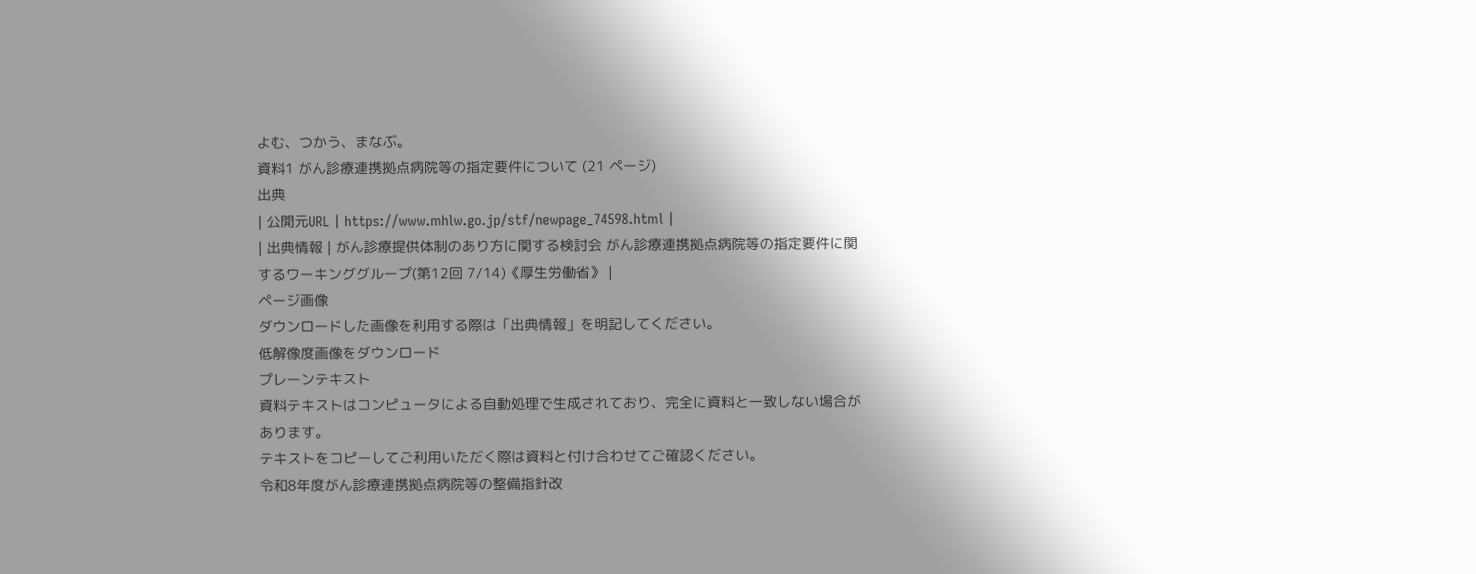よむ、つかう、まなぶ。
資料1 がん診療連携拠点病院等の指定要件について (21 ページ)
出典
| 公開元URL | https://www.mhlw.go.jp/stf/newpage_74598.html |
| 出典情報 | がん診療提供体制のあり方に関する検討会 がん診療連携拠点病院等の指定要件に関するワーキンググループ(第12回 7/14)《厚生労働省》 |
ページ画像
ダウンロードした画像を利用する際は「出典情報」を明記してください。
低解像度画像をダウンロード
プレーンテキスト
資料テキストはコンピュータによる自動処理で生成されており、完全に資料と一致しない場合があります。
テキストをコピーしてご利用いただく際は資料と付け合わせてご確認ください。
令和8年度がん診療連携拠点病院等の整備指針改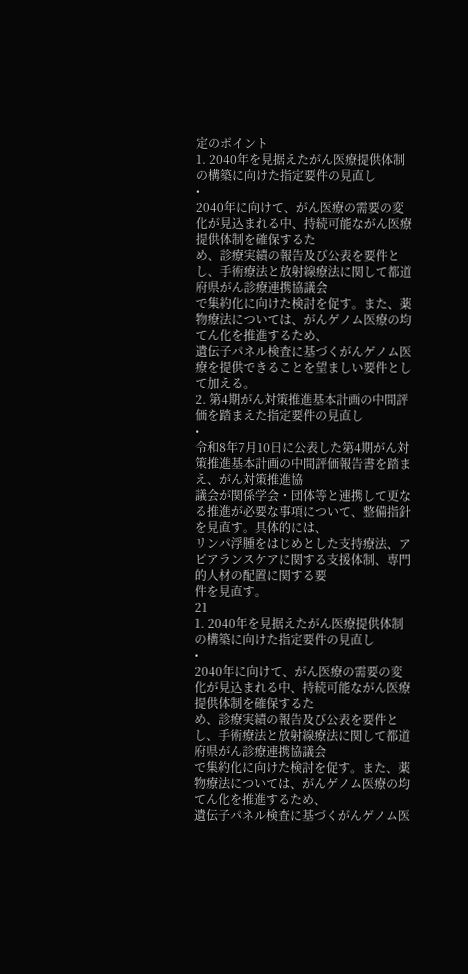定のポイント
1. 2040年を見据えたがん医療提供体制の構築に向けた指定要件の見直し
•
2040年に向けて、がん医療の需要の変化が見込まれる中、持続可能ながん医療提供体制を確保するた
め、診療実績の報告及び公表を要件とし、手術療法と放射線療法に関して都道府県がん診療連携協議会
で集約化に向けた検討を促す。また、薬物療法については、がんゲノム医療の均てん化を推進するため、
遺伝子パネル検査に基づくがんゲノム医療を提供できることを望ましい要件として加える。
2. 第4期がん対策推進基本計画の中間評価を踏まえた指定要件の見直し
•
令和8年7月10日に公表した第4期がん対策推進基本計画の中間評価報告書を踏まえ、がん対策推進協
議会が関係学会・団体等と連携して更なる推進が必要な事項について、整備指針を見直す。具体的には、
リンパ浮腫をはじめとした支持療法、アピアランスケアに関する支援体制、専門的人材の配置に関する要
件を見直す。
21
1. 2040年を見据えたがん医療提供体制の構築に向けた指定要件の見直し
•
2040年に向けて、がん医療の需要の変化が見込まれる中、持続可能ながん医療提供体制を確保するた
め、診療実績の報告及び公表を要件とし、手術療法と放射線療法に関して都道府県がん診療連携協議会
で集約化に向けた検討を促す。また、薬物療法については、がんゲノム医療の均てん化を推進するため、
遺伝子パネル検査に基づくがんゲノム医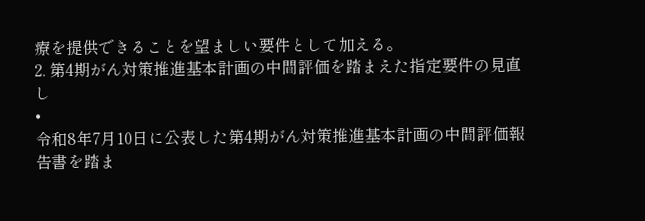療を提供できることを望ましい要件として加える。
2. 第4期がん対策推進基本計画の中間評価を踏まえた指定要件の見直し
•
令和8年7月10日に公表した第4期がん対策推進基本計画の中間評価報告書を踏ま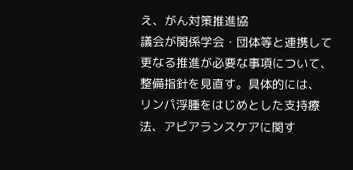え、がん対策推進協
議会が関係学会・団体等と連携して更なる推進が必要な事項について、整備指針を見直す。具体的には、
リンパ浮腫をはじめとした支持療法、アピアランスケアに関す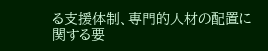る支援体制、専門的人材の配置に関する要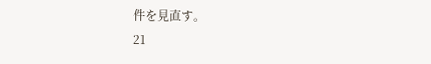件を見直す。
21